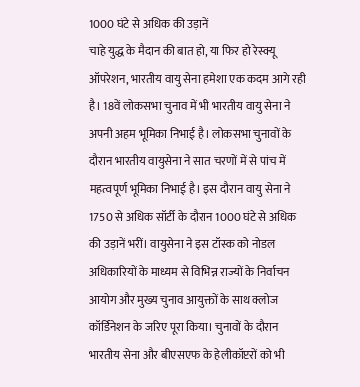1000 घंटे से अधिक की उड़ानें
चाहे युद्ध के मैदान की बात हो, या फिर हो रेस्क्यू ऑपरेशन, भारतीय वायु सेना हमेशा एक कदम आगे रही है। 18वें लोकसभा चुनाव में भी भारतीय वायु सेना ने अपनी अहम भूमिका निभाई है। लोकसभा चुनावों के दौरान भारतीय वायुसेना ने सात चरणों में से पांच में महत्वपूर्ण भूमिका निभाई है। इस दौरान वायु सेना ने 1750 से अधिक सॉर्टी के दौरान 1000 घंटे से अधिक की उड़ानें भरीं। वायुसेना ने इस टॉस्क को नोडल अधिकारियों के माध्यम से विभिन्न राज्यों के निर्वाचन आयोग और मुख्य चुनाव आयुक्तों के साथ क्लोज कॉर्डिनेशन के जरिए पूरा किया। चुनावों के दौरान भारतीय सेना और बीएसएफ के हेलीकॉप्टरों को भी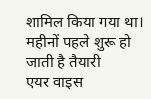शामिल किया गया था।
महीनों पहले शुरू हो जाती है तैयारी
एयर वाइस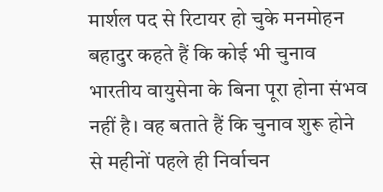मार्शल पद से रिटायर हो चुके मनमोहन बहादुर कहते हैं कि कोई भी चुनाव भारतीय वायुसेना के बिना पूरा होना संभव नहीं है। वह बताते हैं कि चुनाव शुरू होने से महीनों पहले ही निर्वाचन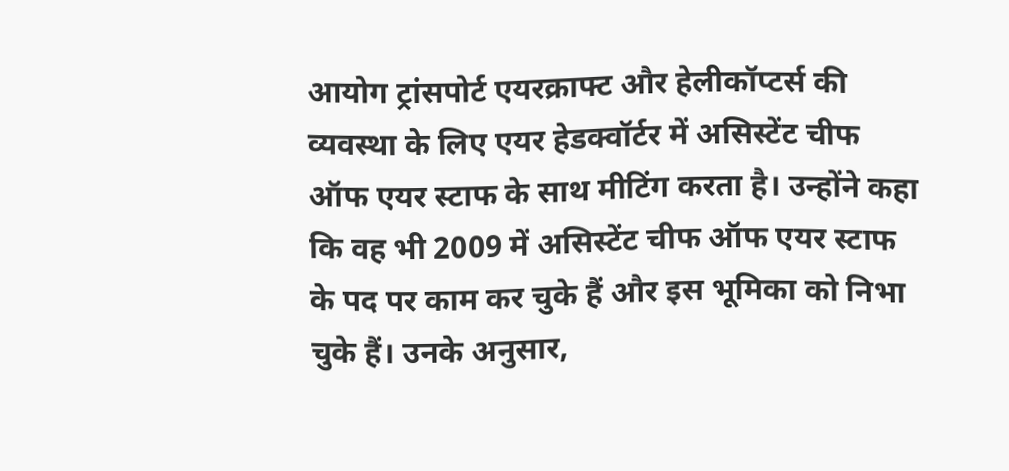आयोग ट्रांसपोर्ट एयरक्राफ्ट और हेलीकॉप्टर्स की व्यवस्था के लिए एयर हेडक्वॉर्टर में असिस्टेंट चीफ ऑफ एयर स्टाफ के साथ मीटिंग करता है। उन्होंने कहा कि वह भी 2009 में असिस्टेंट चीफ ऑफ एयर स्टाफ के पद पर काम कर चुके हैं और इस भूमिका को निभा चुके हैं। उनके अनुसार,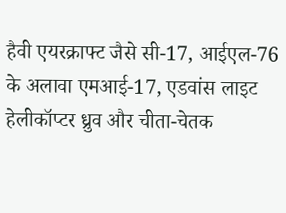हैवी एयरक्राफ्ट जैसे सी-17, आईएल-76 के अलावा एमआई-17, एडवांस लाइट हेलीकॉप्टर ध्रुव और चीता-चेतक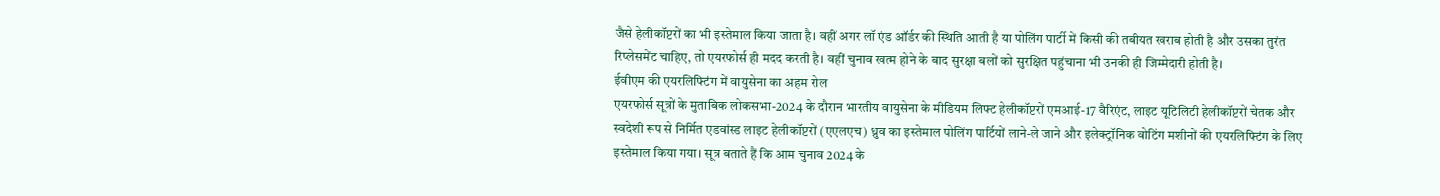जैसे हेलीकॉप्टरों का भी इस्तेमाल किया जाता है। वहीं अगर लॉ एंड ऑर्डर की स्थिति आती है या पोलिंग पार्टी में किसी की तबीयत खराब होती है और उसका तुरंत रिप्लेसमेंट चाहिए, तो एयरफोर्स ही मदद करती है। वहीं चुनाव खत्म होने के बाद सुरक्षा बलों को सुरक्षित पहुंचाना भी उनकी ही जिम्मेदारी होती है।
ईवीएम की एयरलिफ्टिंग में वायुसेना का अहम रोल
एयरफोर्स सूत्रों के मुताबिक लोकसभा-2024 के दौरान भारतीय वायुसेना के मीडियम लिफ्ट हेलीकॉप्टरों एमआई-17 वैरिएंट, लाइट यूटिलिटी हेलीकॉप्टरों चेतक और स्वदेशी रूप से निर्मित एडवांस्ड लाइट हेलीकॉप्टरों (एएलएच) ध्रुव का इस्तेमाल पोलिंग पार्टियों लाने-ले जाने और इलेक्ट्रॉनिक वोटिंग मशीनों की एयरलिफ्टिंग के लिए इस्तेमाल किया गया। सूत्र बताते हैं कि आम चुनाव 2024 के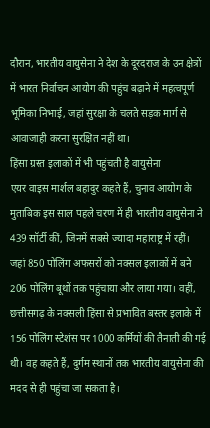दौरान, भारतीय वायुसेना ने देश के दूरदराज के उन क्षेत्रों में भारत निर्वाचन आयोग की पहुंच बढ़ाने में महत्वपूर्ण भूमिका निभाई, जहां सुरक्षा के चलते सड़क मार्ग से आवाजाही करना सुरक्षित नहीं था।
हिंसा ग्रस्त इलाकों में भी पहुंचती है वायुसेना
एयर वाइस मार्शल बहादुर कहते हैं, चुनाव आयोग के मुताबिक इस साल पहले चरण में ही भारतीय वायुसेना ने 439 सॉर्टी कीं, जिनमें सबसे ज्यादा महाराष्ट्र में रहीं। जहां 850 पोलिंग अफसरों को नक्सल इलाकों में बने 206 पोलिंग बूथों तक पहुंचाया और लाया गया। वहीं, छत्तीसगढ़ के नक्सली हिंसा से प्रभावित बस्तर इलाके में 156 पोलिंग स्टेशंस पर 1000 कर्मियों की तैनाती की गई थी। वह कहते हैं, दुर्गम स्थानों तक भारतीय वायुसेना की मदद से ही पहुंचा जा सकता है।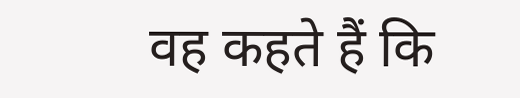वह कहते हैं कि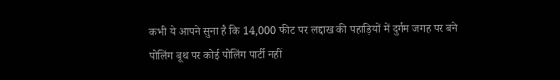कभी ये आपने सुना है कि 14,000 फीट पर लद्दाख की पहाड़ियों में दुर्गम जगह पर बने पोलिंग बूथ पर कोई पोलिंग पार्टी नहीं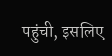पहुंची, इसलिए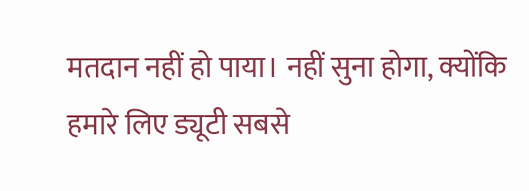मतदान नहीं हो पाया। नहीं सुना होगा, क्योंकि हमारे लिए ड्यूटी सबसे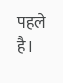पहले है।